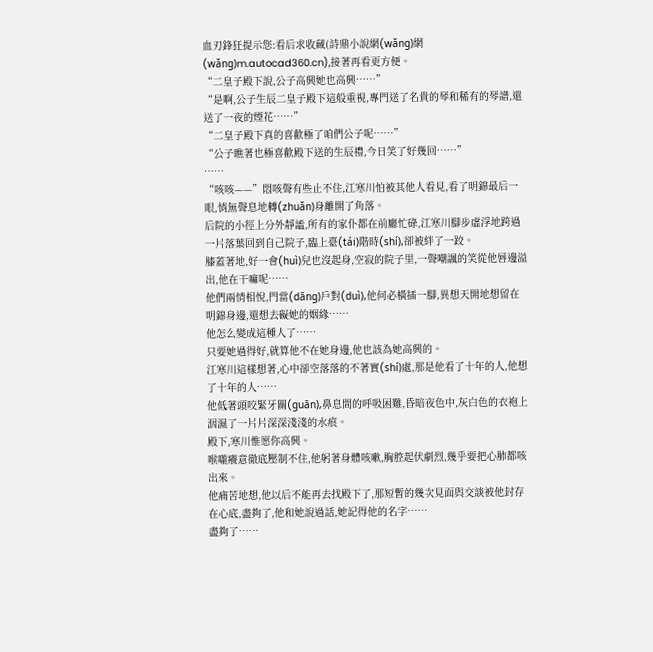血刃鋒狂提示您:看后求收藏(詩鼎小說網(wǎng)網(wǎng)m.autocad360.cn),接著再看更方便。
“二皇子殿下說,公子高興她也高興……”
“是啊,公子生辰二皇子殿下這般重視,專門送了名貴的琴和稀有的琴譜,還送了一夜的煙花……”
“二皇子殿下真的喜歡極了咱們公子呢……”
“公子瞧著也極喜歡殿下送的生辰禮,今日笑了好幾回……”
……
“咳咳——”悶咳聲有些止不住,江寒川怕被其他人看見,看了明錦最后一眼,悄無聲息地轉(zhuǎn)身離開了角落。
后院的小徑上分外靜謐,所有的家仆都在前廳忙碌,江寒川腳步虛浮地跨過一片落葉回到自己院子,臨上臺(tái)階時(shí),卻被絆了一跤。
膝蓋著地,好一會(huì)兒也沒起身,空寂的院子里,一聲嘲諷的笑從他唇邊溢出,他在干嘛呢……
他們兩情相悅,門當(dāng)戶對(duì),他何必橫插一腳,異想天開地想留在明錦身邊,還想去礙她的姻緣……
他怎么變成這種人了……
只要她過得好,就算他不在她身邊,他也該為她高興的。
江寒川這樣想著,心中卻空落落的不著實(shí)處,那是他看了十年的人,他想了十年的人……
他低著頭咬緊牙關(guān),鼻息間的呼吸困難,昏暗夜色中,灰白色的衣袍上洇濕了一片片深深淺淺的水痕。
殿下,寒川惟愿你高興。
喉嚨癢意徹底壓制不住,他躬著身體咳嗽,胸腔起伏劇烈,幾乎要把心肺都咳出來。
他痛苦地想,他以后不能再去找殿下了,那短暫的幾次見面與交談被他封存在心底,盡夠了,他和她說過話,她記得他的名字……
盡夠了……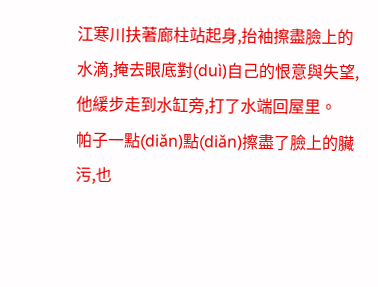江寒川扶著廊柱站起身,抬袖擦盡臉上的水滴,掩去眼底對(duì)自己的恨意與失望,他緩步走到水缸旁,打了水端回屋里。
帕子一點(diǎn)點(diǎn)擦盡了臉上的臟污,也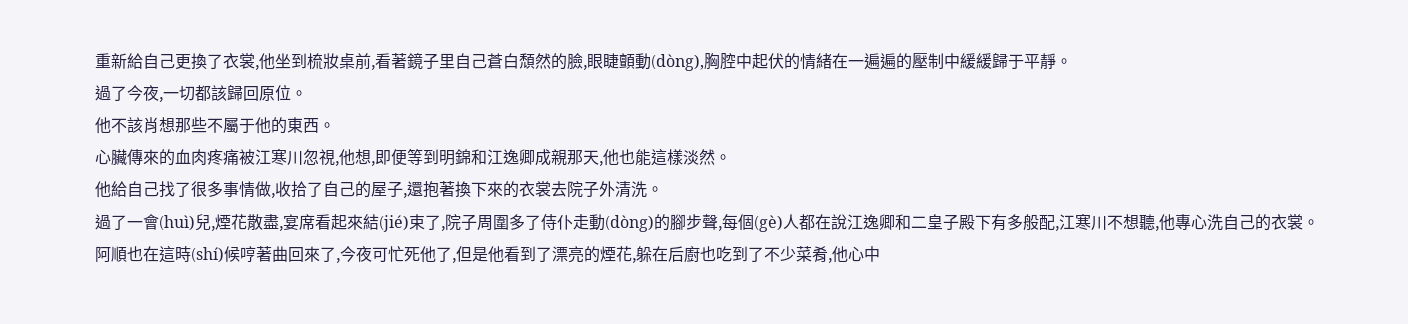重新給自己更換了衣裳,他坐到梳妝桌前,看著鏡子里自己蒼白頹然的臉,眼睫顫動(dòng),胸腔中起伏的情緒在一遍遍的壓制中緩緩歸于平靜。
過了今夜,一切都該歸回原位。
他不該肖想那些不屬于他的東西。
心臟傳來的血肉疼痛被江寒川忽視,他想,即便等到明錦和江逸卿成親那天,他也能這樣淡然。
他給自己找了很多事情做,收拾了自己的屋子,還抱著換下來的衣裳去院子外清洗。
過了一會(huì)兒,煙花散盡,宴席看起來結(jié)束了,院子周圍多了侍仆走動(dòng)的腳步聲,每個(gè)人都在說江逸卿和二皇子殿下有多般配,江寒川不想聽,他專心洗自己的衣裳。
阿順也在這時(shí)候哼著曲回來了,今夜可忙死他了,但是他看到了漂亮的煙花,躲在后廚也吃到了不少菜肴,他心中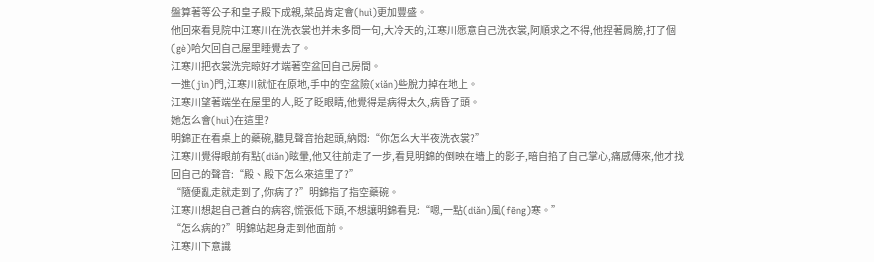盤算著等公子和皇子殿下成親,菜品肯定會(huì)更加豐盛。
他回來看見院中江寒川在洗衣裳也并未多問一句,大冷天的,江寒川愿意自己洗衣裳,阿順求之不得,他捏著肩膀,打了個(gè)哈欠回自己屋里睡覺去了。
江寒川把衣裳洗完晾好才端著空盆回自己房間。
一進(jìn)門,江寒川就怔在原地,手中的空盆險(xiǎn)些脫力掉在地上。
江寒川望著端坐在屋里的人,眨了眨眼睛,他覺得是病得太久,病昏了頭。
她怎么會(huì)在這里?
明錦正在看桌上的藥碗,聽見聲音抬起頭,納悶:“你怎么大半夜洗衣裳?”
江寒川覺得眼前有點(diǎn)眩暈,他又往前走了一步,看見明錦的倒映在墻上的影子,暗自掐了自己掌心,痛感傳來,他才找回自己的聲音:“殿、殿下怎么來這里了?”
“隨便亂走就走到了,你病了?”明錦指了指空藥碗。
江寒川想起自己蒼白的病容,慌張低下頭,不想讓明錦看見:“嗯,一點(diǎn)風(fēng)寒。”
“怎么病的?”明錦站起身走到他面前。
江寒川下意識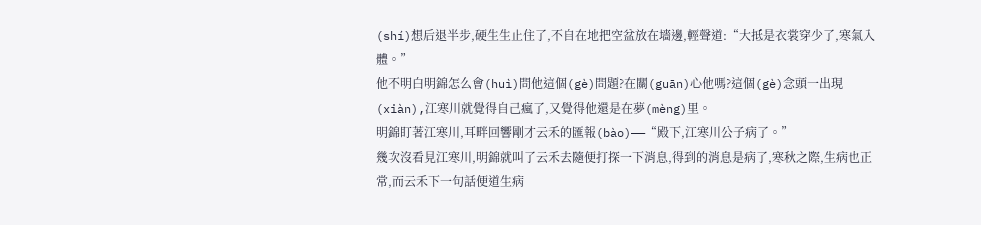(shí)想后退半步,硬生生止住了,不自在地把空盆放在墻邊,輕聲道:“大抵是衣裳穿少了,寒氣入體。”
他不明白明錦怎么會(huì)問他這個(gè)問題?在關(guān)心他嗎?這個(gè)念頭一出現(xiàn),江寒川就覺得自己瘋了,又覺得他還是在夢(mèng)里。
明錦盯著江寒川,耳畔回響剛才云禾的匯報(bào)——“殿下,江寒川公子病了。”
幾次沒看見江寒川,明錦就叫了云禾去隨便打探一下消息,得到的消息是病了,寒秋之際,生病也正常,而云禾下一句話便道生病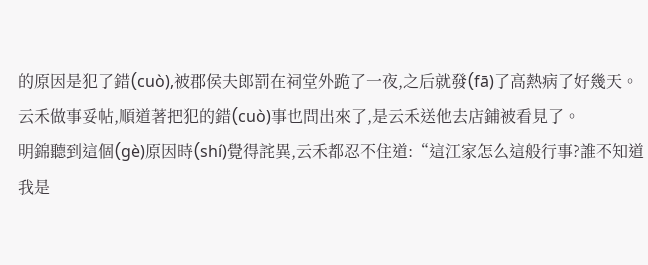的原因是犯了錯(cuò),被郡侯夫郎罰在祠堂外跪了一夜,之后就發(fā)了高熱病了好幾天。
云禾做事妥帖,順道著把犯的錯(cuò)事也問出來了,是云禾送他去店鋪被看見了。
明錦聽到這個(gè)原因時(shí)覺得詫異,云禾都忍不住道:“這江家怎么這般行事?誰不知道我是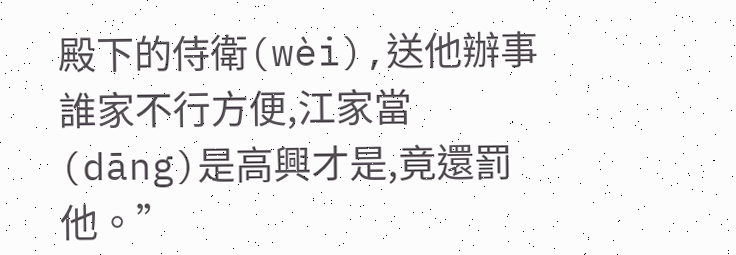殿下的侍衛(wèi),送他辦事誰家不行方便,江家當(dāng)是高興才是,竟還罰他。”